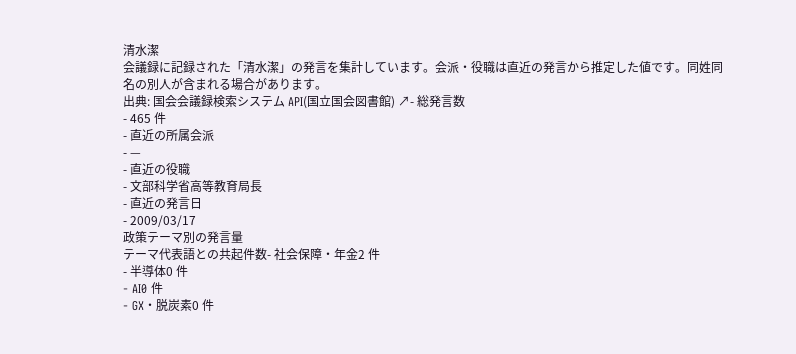清水潔
会議録に記録された「清水潔」の発言を集計しています。会派・役職は直近の発言から推定した値です。同姓同名の別人が含まれる場合があります。
出典: 国会会議録検索システム API(国立国会図書館) ↗- 総発言数
- 465 件
- 直近の所属会派
- —
- 直近の役職
- 文部科学省高等教育局長
- 直近の発言日
- 2009/03/17
政策テーマ別の発言量
テーマ代表語との共起件数- 社会保障・年金2 件
- 半導体0 件
- AI0 件
- GX・脱炭素0 件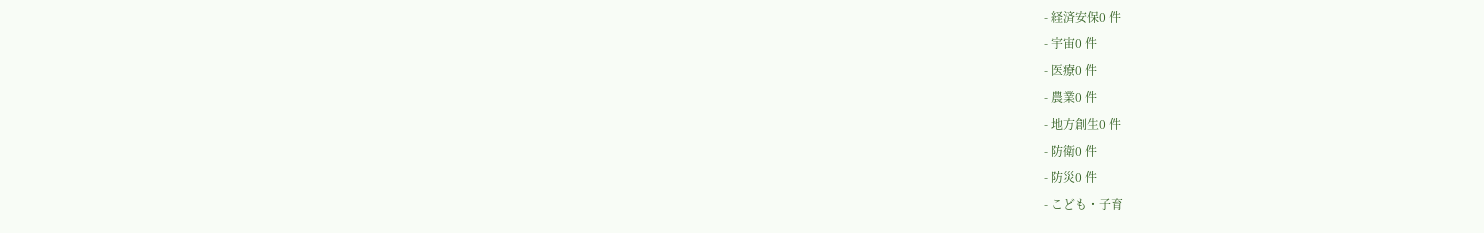- 経済安保0 件
- 宇宙0 件
- 医療0 件
- 農業0 件
- 地方創生0 件
- 防衛0 件
- 防災0 件
- こども・子育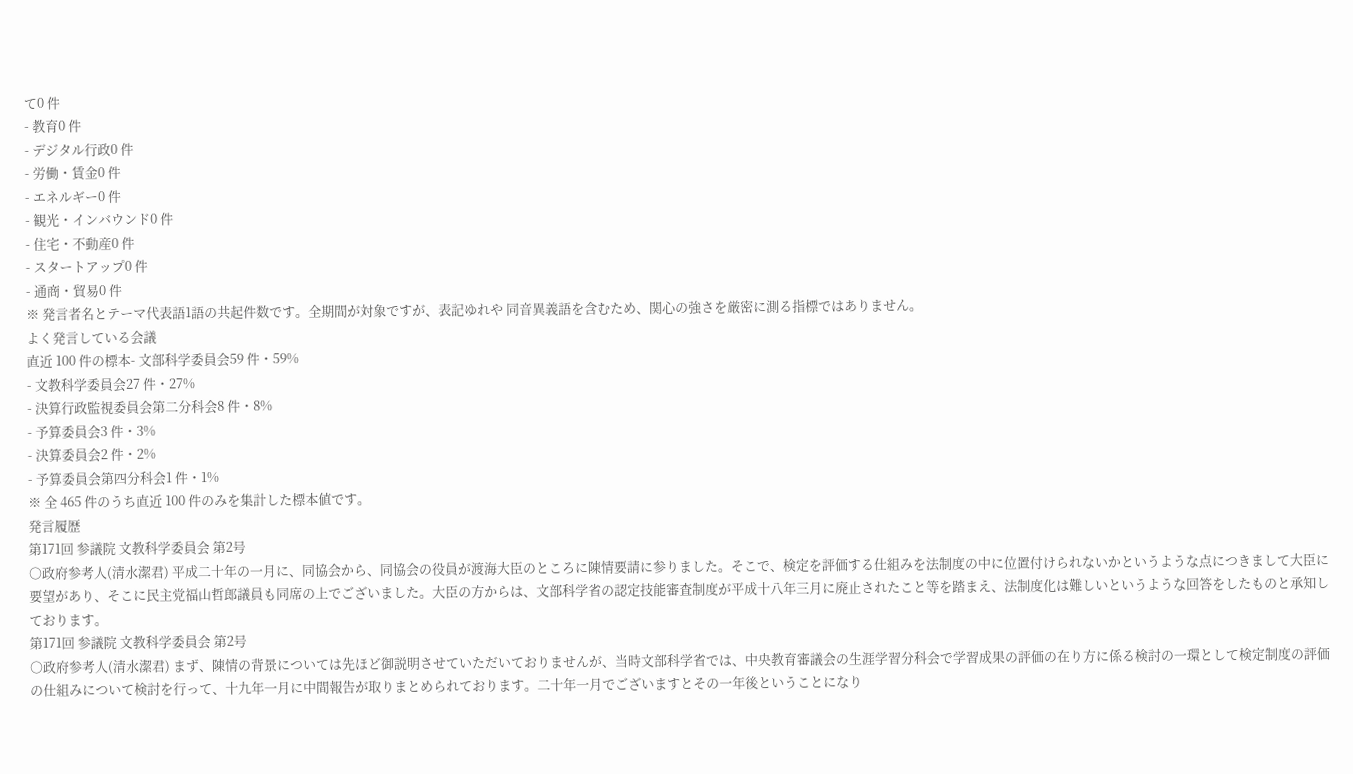て0 件
- 教育0 件
- デジタル行政0 件
- 労働・賃金0 件
- エネルギー0 件
- 観光・インバウンド0 件
- 住宅・不動産0 件
- スタートアップ0 件
- 通商・貿易0 件
※ 発言者名とテーマ代表語1語の共起件数です。全期間が対象ですが、表記ゆれや 同音異義語を含むため、関心の強さを厳密に測る指標ではありません。
よく発言している会議
直近 100 件の標本- 文部科学委員会59 件・59%
- 文教科学委員会27 件・27%
- 決算行政監視委員会第二分科会8 件・8%
- 予算委員会3 件・3%
- 決算委員会2 件・2%
- 予算委員会第四分科会1 件・1%
※ 全 465 件のうち直近 100 件のみを集計した標本値です。
発言履歴
第171回 参議院 文教科学委員会 第2号
○政府参考人(清水潔君) 平成二十年の一月に、同協会から、同協会の役員が渡海大臣のところに陳情要請に参りました。そこで、検定を評価する仕組みを法制度の中に位置付けられないかというような点につきまして大臣に要望があり、そこに民主党福山哲郎議員も同席の上でございました。大臣の方からは、文部科学省の認定技能審査制度が平成十八年三月に廃止されたこと等を踏まえ、法制度化は難しいというような回答をしたものと承知しております。
第171回 参議院 文教科学委員会 第2号
○政府参考人(清水潔君) まず、陳情の背景については先ほど御説明させていただいておりませんが、当時文部科学省では、中央教育審議会の生涯学習分科会で学習成果の評価の在り方に係る検討の一環として検定制度の評価の仕組みについて検討を行って、十九年一月に中間報告が取りまとめられております。二十年一月でございますとその一年後ということになり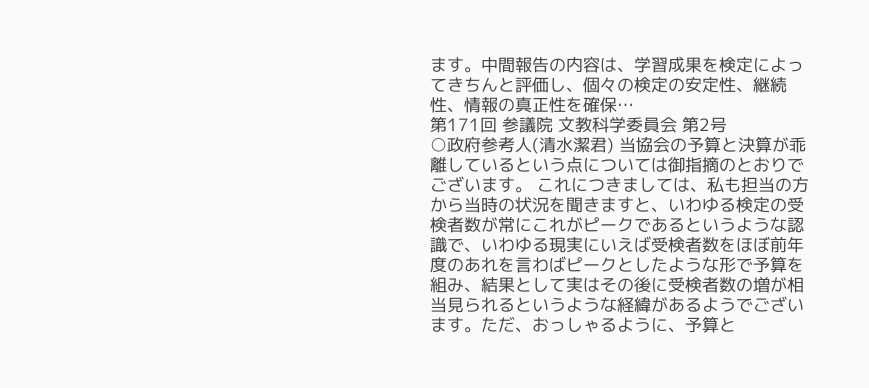ます。中間報告の内容は、学習成果を検定によってきちんと評価し、個々の検定の安定性、継続性、情報の真正性を確保…
第171回 参議院 文教科学委員会 第2号
○政府参考人(清水潔君) 当協会の予算と決算が乖離しているという点については御指摘のとおりでございます。 これにつきましては、私も担当の方から当時の状況を聞きますと、いわゆる検定の受検者数が常にこれがピークであるというような認識で、いわゆる現実にいえば受検者数をほぼ前年度のあれを言わばピークとしたような形で予算を組み、結果として実はその後に受検者数の増が相当見られるというような経緯があるようでございます。ただ、おっしゃるように、予算と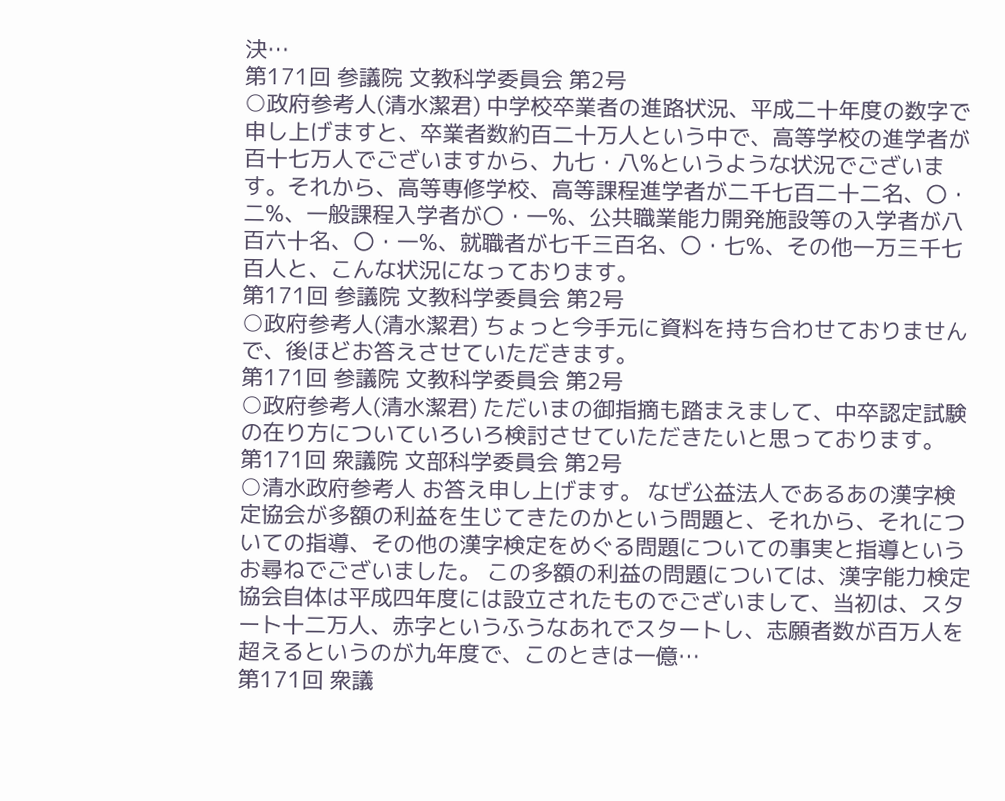決…
第171回 参議院 文教科学委員会 第2号
○政府参考人(清水潔君) 中学校卒業者の進路状況、平成二十年度の数字で申し上げますと、卒業者数約百二十万人という中で、高等学校の進学者が百十七万人でございますから、九七・八%というような状況でございます。それから、高等専修学校、高等課程進学者が二千七百二十二名、〇・二%、一般課程入学者が〇・一%、公共職業能力開発施設等の入学者が八百六十名、〇・一%、就職者が七千三百名、〇・七%、その他一万三千七百人と、こんな状況になっております。
第171回 参議院 文教科学委員会 第2号
○政府参考人(清水潔君) ちょっと今手元に資料を持ち合わせておりませんで、後ほどお答えさせていただきます。
第171回 参議院 文教科学委員会 第2号
○政府参考人(清水潔君) ただいまの御指摘も踏まえまして、中卒認定試験の在り方についていろいろ検討させていただきたいと思っております。
第171回 衆議院 文部科学委員会 第2号
○清水政府参考人 お答え申し上げます。 なぜ公益法人であるあの漢字検定協会が多額の利益を生じてきたのかという問題と、それから、それについての指導、その他の漢字検定をめぐる問題についての事実と指導というお尋ねでございました。 この多額の利益の問題については、漢字能力検定協会自体は平成四年度には設立されたものでございまして、当初は、スタート十二万人、赤字というふうなあれでスタートし、志願者数が百万人を超えるというのが九年度で、このときは一億…
第171回 衆議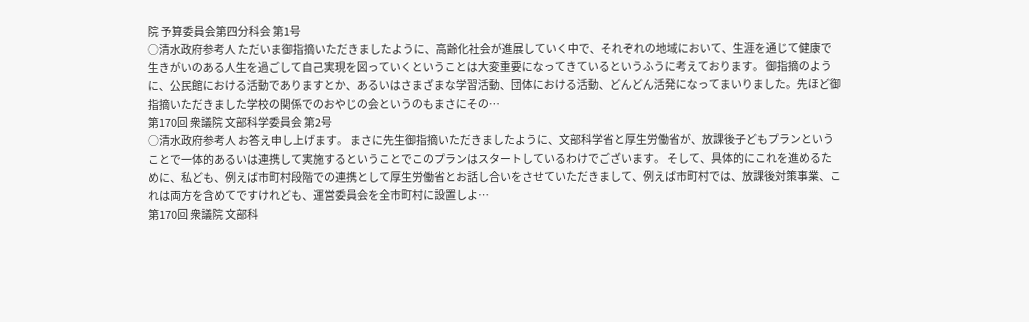院 予算委員会第四分科会 第1号
○清水政府参考人 ただいま御指摘いただきましたように、高齢化社会が進展していく中で、それぞれの地域において、生涯を通じて健康で生きがいのある人生を過ごして自己実現を図っていくということは大変重要になってきているというふうに考えております。 御指摘のように、公民館における活動でありますとか、あるいはさまざまな学習活動、団体における活動、どんどん活発になってまいりました。先ほど御指摘いただきました学校の関係でのおやじの会というのもまさにその…
第170回 衆議院 文部科学委員会 第2号
○清水政府参考人 お答え申し上げます。 まさに先生御指摘いただきましたように、文部科学省と厚生労働省が、放課後子どもプランということで一体的あるいは連携して実施するということでこのプランはスタートしているわけでございます。 そして、具体的にこれを進めるために、私ども、例えば市町村段階での連携として厚生労働省とお話し合いをさせていただきまして、例えば市町村では、放課後対策事業、これは両方を含めてですけれども、運営委員会を全市町村に設置しよ…
第170回 衆議院 文部科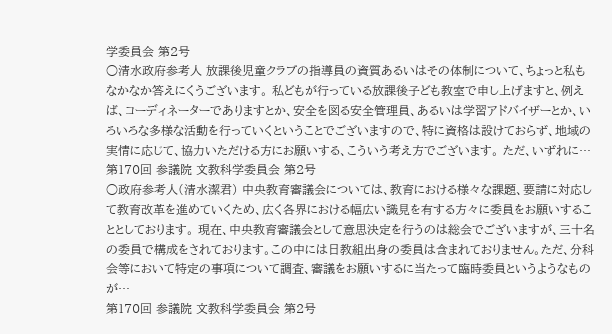学委員会 第2号
○清水政府参考人 放課後児童クラブの指導員の資質あるいはその体制について、ちょっと私もなかなか答えにくうございます。 私どもが行っている放課後子ども教室で申し上げますと、例えば、コーディネーターでありますとか、安全を図る安全管理員、あるいは学習アドバイザーとか、いろいろな多様な活動を行っていくということでございますので、特に資格は設けておらず、地域の実情に応じて、協力いただける方にお願いする、こういう考え方でございます。 ただ、いずれに…
第170回 参議院 文教科学委員会 第2号
○政府参考人(清水潔君) 中央教育審議会については、教育における様々な課題、要請に対応して教育改革を進めていくため、広く各界における幅広い識見を有する方々に委員をお願いすることとしております。 現在、中央教育審議会として意思決定を行うのは総会でございますが、三十名の委員で構成をされております。この中には日教組出身の委員は含まれておりません。ただ、分科会等において特定の事項について調査、審議をお願いするに当たって臨時委員というようなものが…
第170回 参議院 文教科学委員会 第2号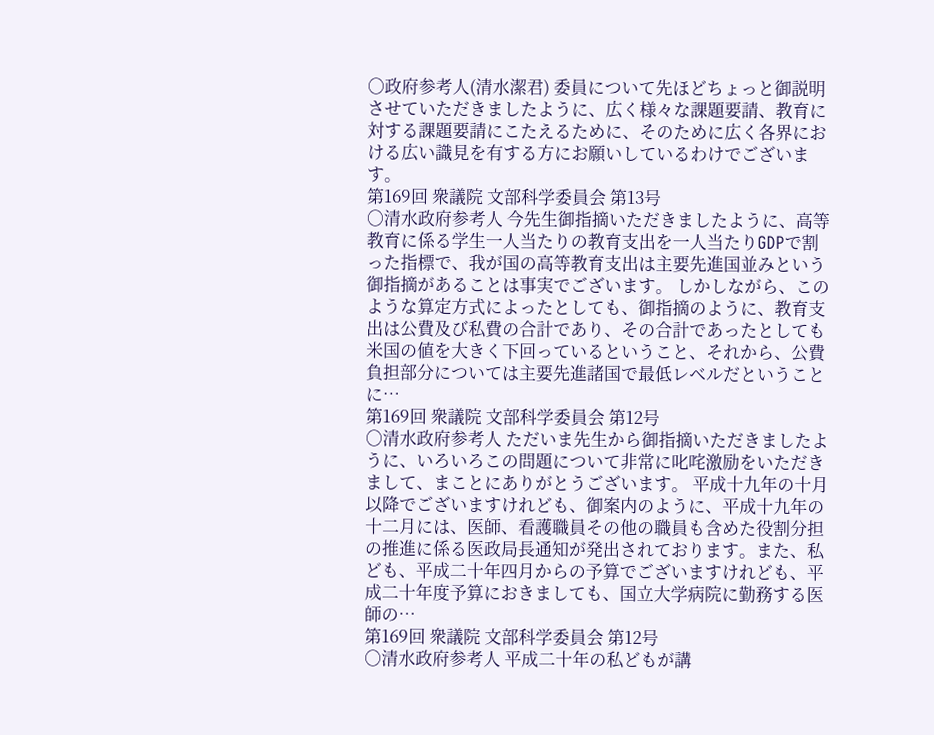○政府参考人(清水潔君) 委員について先ほどちょっと御説明させていただきましたように、広く様々な課題要請、教育に対する課題要請にこたえるために、そのために広く各界における広い識見を有する方にお願いしているわけでございます。
第169回 衆議院 文部科学委員会 第13号
○清水政府参考人 今先生御指摘いただきましたように、高等教育に係る学生一人当たりの教育支出を一人当たりGDPで割った指標で、我が国の高等教育支出は主要先進国並みという御指摘があることは事実でございます。 しかしながら、このような算定方式によったとしても、御指摘のように、教育支出は公費及び私費の合計であり、その合計であったとしても米国の値を大きく下回っているということ、それから、公費負担部分については主要先進諸国で最低レベルだということに…
第169回 衆議院 文部科学委員会 第12号
○清水政府参考人 ただいま先生から御指摘いただきましたように、いろいろこの問題について非常に叱咤激励をいただきまして、まことにありがとうございます。 平成十九年の十月以降でございますけれども、御案内のように、平成十九年の十二月には、医師、看護職員その他の職員も含めた役割分担の推進に係る医政局長通知が発出されております。また、私ども、平成二十年四月からの予算でございますけれども、平成二十年度予算におきましても、国立大学病院に勤務する医師の…
第169回 衆議院 文部科学委員会 第12号
○清水政府参考人 平成二十年の私どもが講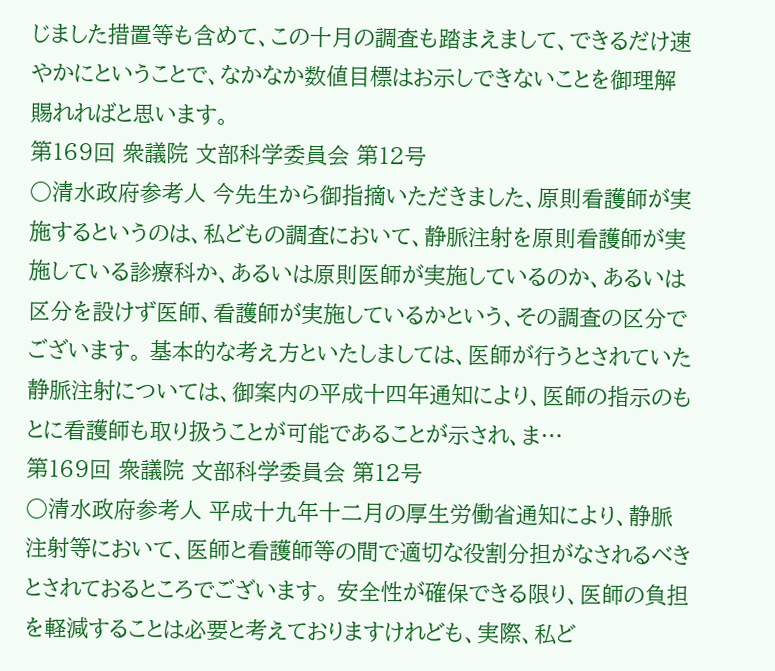じました措置等も含めて、この十月の調査も踏まえまして、できるだけ速やかにということで、なかなか数値目標はお示しできないことを御理解賜れればと思います。
第169回 衆議院 文部科学委員会 第12号
○清水政府参考人 今先生から御指摘いただきました、原則看護師が実施するというのは、私どもの調査において、静脈注射を原則看護師が実施している診療科か、あるいは原則医師が実施しているのか、あるいは区分を設けず医師、看護師が実施しているかという、その調査の区分でございます。 基本的な考え方といたしましては、医師が行うとされていた静脈注射については、御案内の平成十四年通知により、医師の指示のもとに看護師も取り扱うことが可能であることが示され、ま…
第169回 衆議院 文部科学委員会 第12号
○清水政府参考人 平成十九年十二月の厚生労働省通知により、静脈注射等において、医師と看護師等の間で適切な役割分担がなされるべきとされておるところでございます。 安全性が確保できる限り、医師の負担を軽減することは必要と考えておりますけれども、実際、私ど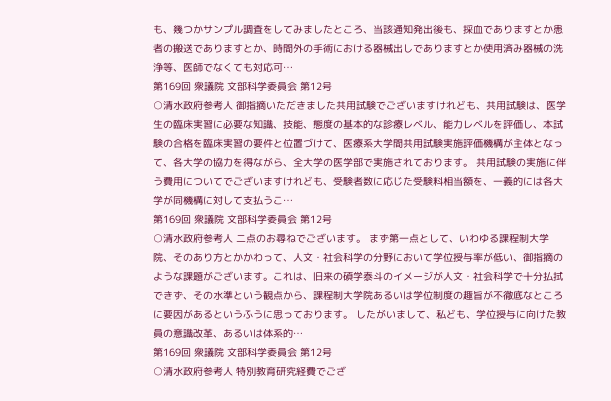も、幾つかサンプル調査をしてみましたところ、当該通知発出後も、採血でありますとか患者の搬送でありますとか、時間外の手術における器械出しでありますとか使用済み器械の洗浄等、医師でなくても対応可…
第169回 衆議院 文部科学委員会 第12号
○清水政府参考人 御指摘いただきました共用試験でございますけれども、共用試験は、医学生の臨床実習に必要な知識、技能、態度の基本的な診療レベル、能力レベルを評価し、本試験の合格を臨床実習の要件と位置づけて、医療系大学間共用試験実施評価機構が主体となって、各大学の協力を得ながら、全大学の医学部で実施されております。 共用試験の実施に伴う費用についてでございますけれども、受験者数に応じた受験料相当額を、一義的には各大学が同機構に対して支払うこ…
第169回 衆議院 文部科学委員会 第12号
○清水政府参考人 二点のお尋ねでございます。 まず第一点として、いわゆる課程制大学院、そのあり方とかかわって、人文・社会科学の分野において学位授与率が低い、御指摘のような課題がございます。これは、旧来の碩学泰斗のイメージが人文・社会科学で十分払拭できず、その水準という観点から、課程制大学院あるいは学位制度の趣旨が不徹底なところに要因があるというふうに思っております。 したがいまして、私ども、学位授与に向けた教員の意識改革、あるいは体系的…
第169回 衆議院 文部科学委員会 第12号
○清水政府参考人 特別教育研究経費でござ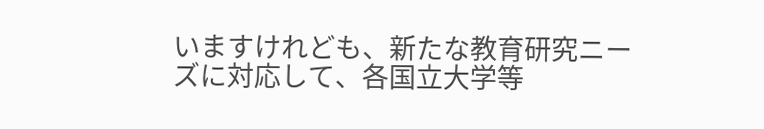いますけれども、新たな教育研究ニーズに対応して、各国立大学等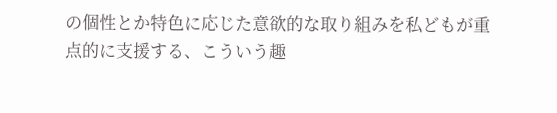の個性とか特色に応じた意欲的な取り組みを私どもが重点的に支援する、こういう趣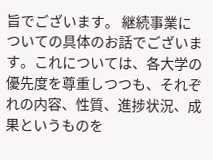旨でございます。 継続事業についての具体のお話でございます。これについては、各大学の優先度を尊重しつつも、それぞれの内容、性質、進捗状況、成果というものを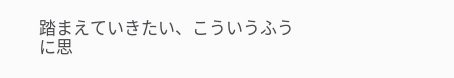踏まえていきたい、こういうふうに思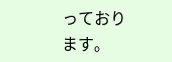っております。